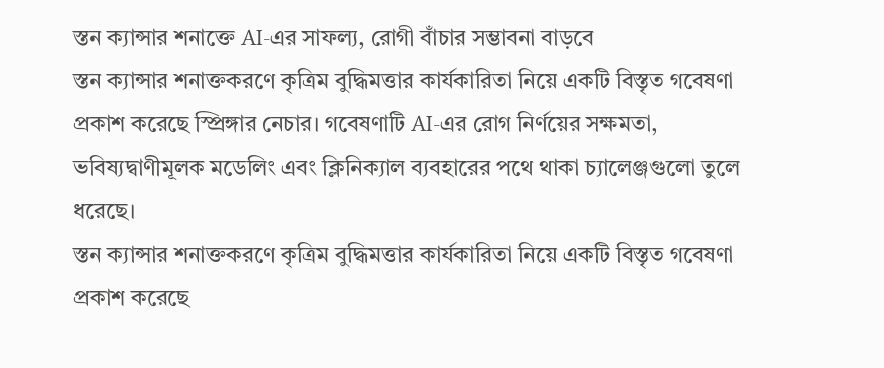স্তন ক্যান্সার শনাক্তে AI-এর সাফল্য, রোগী বাঁচার সম্ভাবনা বাড়বে
স্তন ক্যান্সার শনাক্তকরণে কৃত্রিম বুদ্ধিমত্তার কার্যকারিতা নিয়ে একটি বিস্তৃত গবেষণা প্রকাশ করেছে স্প্রিঙ্গার নেচার। গবেষণাটি AI-এর রোগ নির্ণয়ের সক্ষমতা, ভবিষ্যদ্বাণীমূলক মডেলিং এবং ক্লিনিক্যাল ব্যবহারের পথে থাকা চ্যালেঞ্জগুলো তুলে ধরেছে।
স্তন ক্যান্সার শনাক্তকরণে কৃত্রিম বুদ্ধিমত্তার কার্যকারিতা নিয়ে একটি বিস্তৃত গবেষণা প্রকাশ করেছে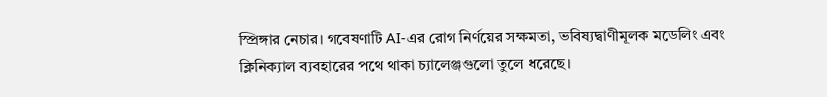স্প্রিঙ্গার নেচার। গবেষণাটি AI-এর রোগ নির্ণয়ের সক্ষমতা, ভবিষ্যদ্বাণীমূলক মডেলিং এবং ক্লিনিক্যাল ব্যবহারের পথে থাকা চ্যালেঞ্জগুলো তুলে ধরেছে।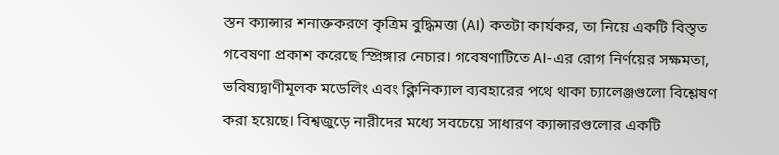স্তন ক্যান্সার শনাক্তকরণে কৃত্রিম বুদ্ধিমত্তা (AI) কতটা কার্যকর, তা নিয়ে একটি বিস্তৃত গবেষণা প্রকাশ করেছে স্প্রিঙ্গার নেচার। গবেষণাটিতে AI-এর রোগ নির্ণয়ের সক্ষমতা, ভবিষ্যদ্বাণীমূলক মডেলিং এবং ক্লিনিক্যাল ব্যবহারের পথে থাকা চ্যালেঞ্জগুলো বিশ্লেষণ করা হয়েছে। বিশ্বজুড়ে নারীদের মধ্যে সবচেয়ে সাধারণ ক্যান্সারগুলোর একটি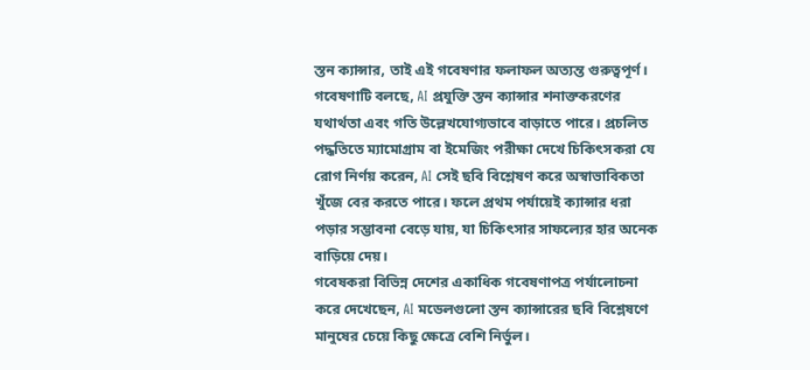স্তন ক্যান্সার, তাই এই গবেষণার ফলাফল অত্যন্ত গুরুত্বপূর্ণ।
গবেষণাটি বলছে, AI প্রযুক্তি স্তন ক্যান্সার শনাক্তকরণের যথার্থতা এবং গতি উল্লেখযোগ্যভাবে বাড়াতে পারে। প্রচলিত পদ্ধতিতে ম্যামোগ্রাম বা ইমেজিং পরীক্ষা দেখে চিকিৎসকরা যে রোগ নির্ণয় করেন, AI সেই ছবি বিশ্লেষণ করে অস্বাভাবিকতা খুঁজে বের করতে পারে। ফলে প্রথম পর্যায়েই ক্যান্সার ধরা পড়ার সম্ভাবনা বেড়ে যায়, যা চিকিৎসার সাফল্যের হার অনেক বাড়িয়ে দেয়।
গবেষকরা বিভিন্ন দেশের একাধিক গবেষণাপত্র পর্যালোচনা করে দেখেছেন, AI মডেলগুলো স্তন ক্যান্সারের ছবি বিশ্লেষণে মানুষের চেয়ে কিছু ক্ষেত্রে বেশি নির্ভুল।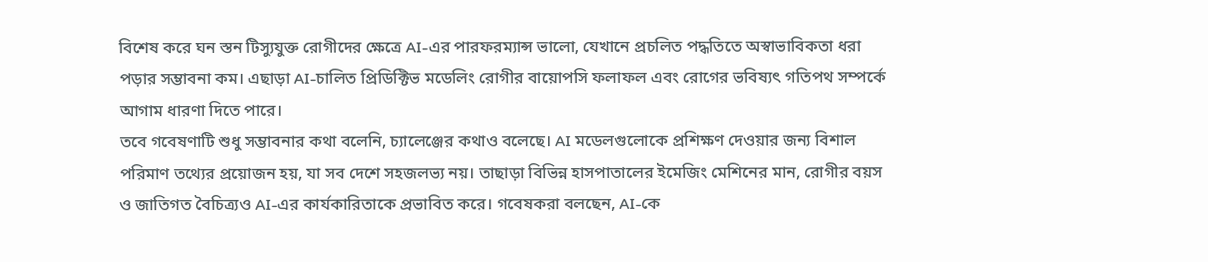বিশেষ করে ঘন স্তন টিস্যুযুক্ত রোগীদের ক্ষেত্রে AI-এর পারফরম্যান্স ভালো, যেখানে প্রচলিত পদ্ধতিতে অস্বাভাবিকতা ধরা পড়ার সম্ভাবনা কম। এছাড়া AI-চালিত প্রিডিক্টিভ মডেলিং রোগীর বায়োপসি ফলাফল এবং রোগের ভবিষ্যৎ গতিপথ সম্পর্কে আগাম ধারণা দিতে পারে।
তবে গবেষণাটি শুধু সম্ভাবনার কথা বলেনি, চ্যালেঞ্জের কথাও বলেছে। AI মডেলগুলোকে প্রশিক্ষণ দেওয়ার জন্য বিশাল পরিমাণ তথ্যের প্রয়োজন হয়, যা সব দেশে সহজলভ্য নয়। তাছাড়া বিভিন্ন হাসপাতালের ইমেজিং মেশিনের মান, রোগীর বয়স ও জাতিগত বৈচিত্র্যও AI-এর কার্যকারিতাকে প্রভাবিত করে। গবেষকরা বলছেন, AI-কে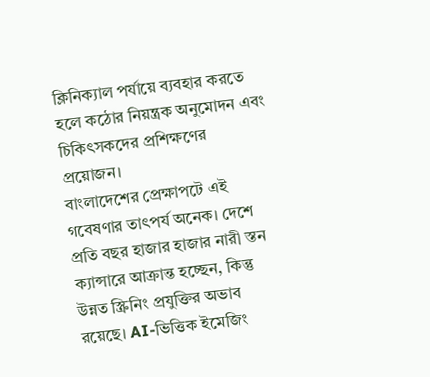ক্লিনিক্যাল পর্যায়ে ব্যবহার করতে হলে কঠোর নিয়ন্ত্রক অনুমোদন এবং চিকিৎসকদের প্রশিক্ষণের প্রয়োজন।
বাংলাদেশের প্রেক্ষাপটে এই গবেষণার তাৎপর্য অনেক। দেশে প্রতি বছর হাজার হাজার নারী স্তন ক্যান্সারে আক্রান্ত হচ্ছেন, কিন্তু উন্নত স্ক্রিনিং প্রযুক্তির অভাব রয়েছে। AI-ভিত্তিক ইমেজিং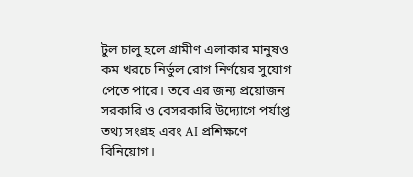টুল চালু হলে গ্রামীণ এলাকার মানুষও কম খরচে নির্ভুল রোগ নির্ণয়ের সুযোগ পেতে পারে। তবে এর জন্য প্রয়োজন সরকারি ও বেসরকারি উদ্যোগে পর্যাপ্ত তথ্য সংগ্রহ এবং AI প্রশিক্ষণে বিনিয়োগ।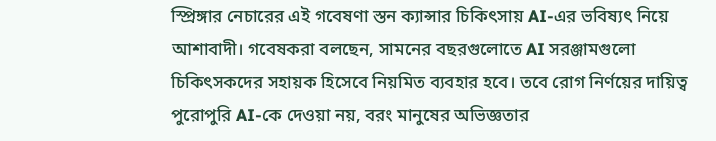স্প্রিঙ্গার নেচারের এই গবেষণা স্তন ক্যান্সার চিকিৎসায় AI-এর ভবিষ্যৎ নিয়ে আশাবাদী। গবেষকরা বলছেন, সামনের বছরগুলোতে AI সরঞ্জামগুলো চিকিৎসকদের সহায়ক হিসেবে নিয়মিত ব্যবহার হবে। তবে রোগ নির্ণয়ের দায়িত্ব পুরোপুরি AI-কে দেওয়া নয়, বরং মানুষের অভিজ্ঞতার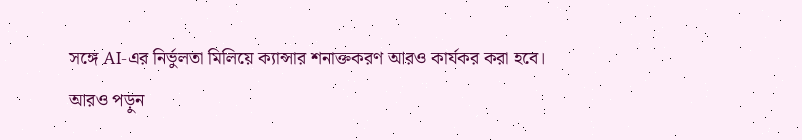সঙ্গে AI-এর নির্ভুলতা মিলিয়ে ক্যান্সার শনাক্তকরণ আরও কার্যকর করা হবে।
আরও পড়ুন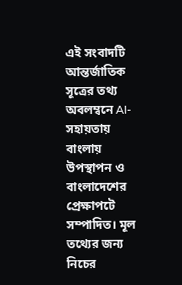এই সংবাদটি আন্তর্জাতিক সূত্রের তথ্য অবলম্বনে AI-সহায়তায় বাংলায় উপস্থাপন ও বাংলাদেশের প্রেক্ষাপটে সম্পাদিত। মূল তথ্যের জন্য নিচের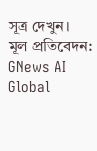সূত্র দেখুন।
মূল প্রতিবেদন: GNews AI Global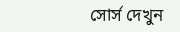সোর্স দেখুন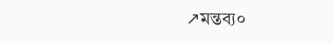↗মন্তব্য০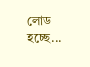লোড হচ্ছে...